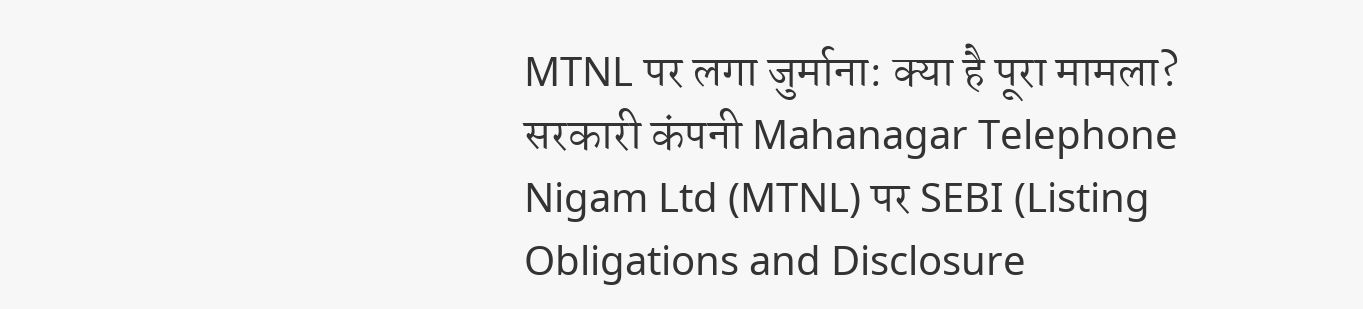MTNL पर लगा जुर्माना: क्या है पूरा मामला?
सरकारी कंपनी Mahanagar Telephone Nigam Ltd (MTNL) पर SEBI (Listing Obligations and Disclosure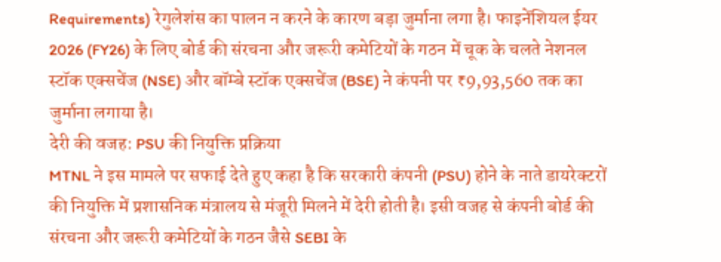Requirements) रेगुलेशंस का पालन न करने के कारण बड़ा जुर्माना लगा है। फाइनेंशियल ईयर 2026 (FY26) के लिए बोर्ड की संरचना और जरूरी कमेटियों के गठन में चूक के चलते नेशनल स्टॉक एक्सचेंज (NSE) और बॉम्बे स्टॉक एक्सचेंज (BSE) ने कंपनी पर ₹9,93,560 तक का जुर्माना लगाया है।
देरी की वजह: PSU की नियुक्ति प्रक्रिया
MTNL ने इस मामले पर सफाई देते हुए कहा है कि सरकारी कंपनी (PSU) होने के नाते डायरेक्टरों की नियुक्ति में प्रशासनिक मंत्रालय से मंजूरी मिलने में देरी होती है। इसी वजह से कंपनी बोर्ड की संरचना और जरूरी कमेटियों के गठन जैसे SEBI के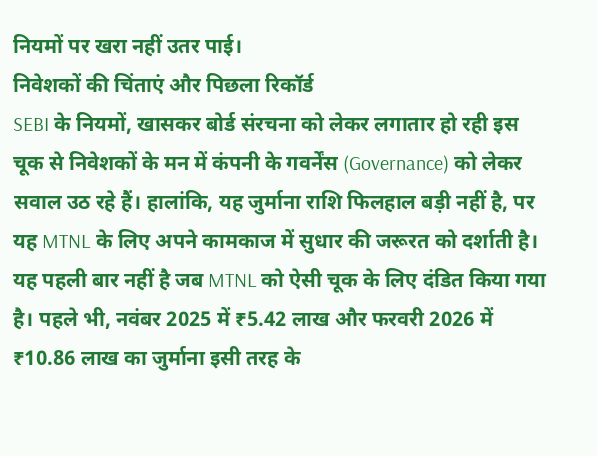नियमों पर खरा नहीं उतर पाई।
निवेशकों की चिंताएं और पिछला रिकॉर्ड
SEBI के नियमों, खासकर बोर्ड संरचना को लेकर लगातार हो रही इस चूक से निवेशकों के मन में कंपनी के गवर्नेंस (Governance) को लेकर सवाल उठ रहे हैं। हालांकि, यह जुर्माना राशि फिलहाल बड़ी नहीं है, पर यह MTNL के लिए अपने कामकाज में सुधार की जरूरत को दर्शाती है। यह पहली बार नहीं है जब MTNL को ऐसी चूक के लिए दंडित किया गया है। पहले भी, नवंबर 2025 में ₹5.42 लाख और फरवरी 2026 में ₹10.86 लाख का जुर्माना इसी तरह के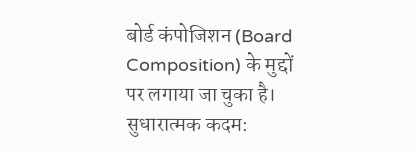बोर्ड कंपोजिशन (Board Composition) के मुद्दों पर लगाया जा चुका है।
सुधारात्मक कदम: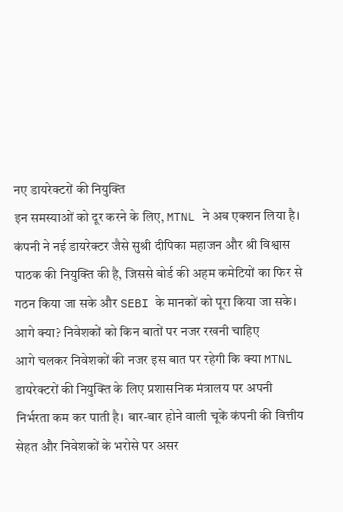नए डायरेक्टरों की नियुक्ति
इन समस्याओं को दूर करने के लिए, MTNL ने अब एक्शन लिया है। कंपनी ने नई डायरेक्टर जैसे सुश्री दीपिका महाजन और श्री विश्वास पाठक की नियुक्ति की है, जिससे बोर्ड की अहम कमेटियों का फिर से गठन किया जा सके और SEBI के मानकों को पूरा किया जा सके।
आगे क्या? निवेशकों को किन बातों पर नजर रखनी चाहिए
आगे चलकर निवेशकों की नजर इस बात पर रहेगी कि क्या MTNL डायरेक्टरों की नियुक्ति के लिए प्रशासनिक मंत्रालय पर अपनी निर्भरता कम कर पाती है। बार-बार होने वाली चूकें कंपनी की वित्तीय सेहत और निवेशकों के भरोसे पर असर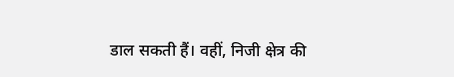डाल सकती हैं। वहीं, निजी क्षेत्र की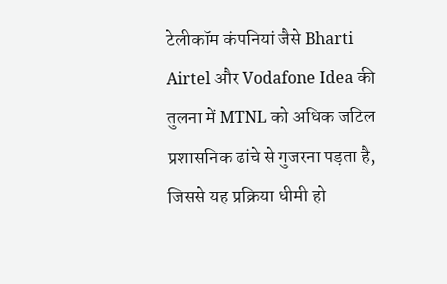टेलीकॉम कंपनियां जैसे Bharti Airtel और Vodafone Idea की तुलना में MTNL को अधिक जटिल प्रशासनिक ढांचे से गुजरना पड़ता है, जिससे यह प्रक्रिया धीमी हो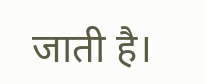जाती है।